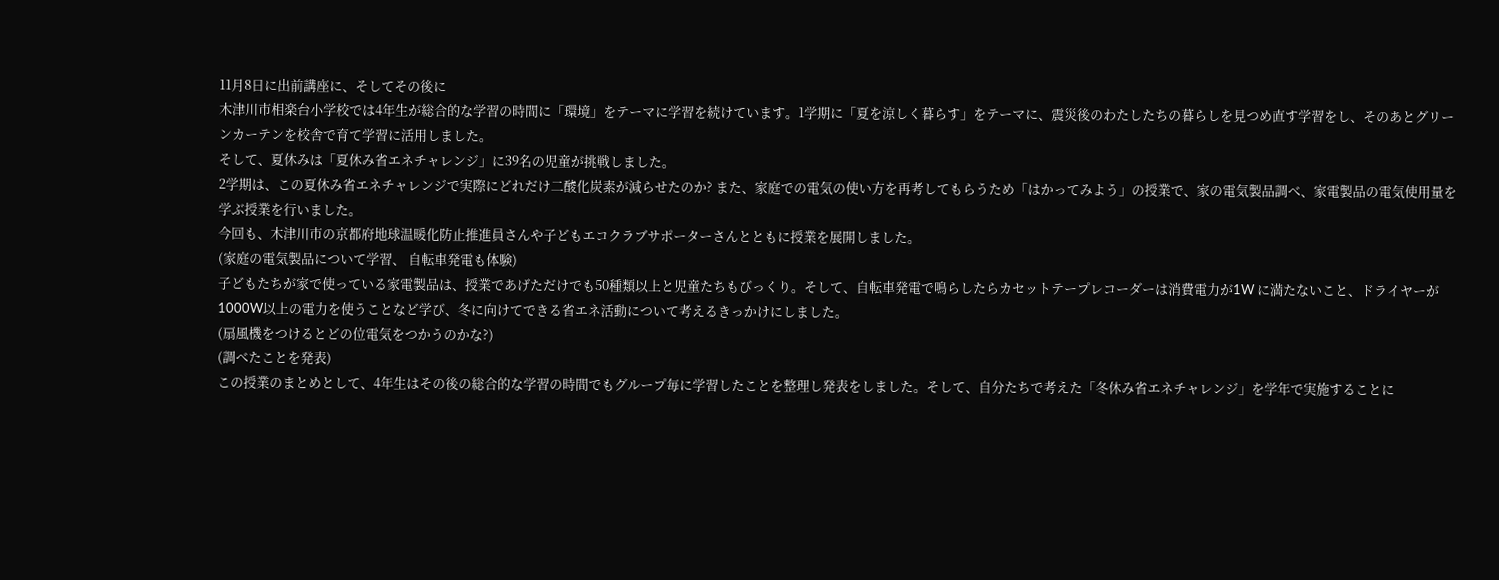11月8日に出前講座に、そしてその後に
木津川市相楽台小学校では4年生が総合的な学習の時間に「環境」をテーマに学習を続けています。1学期に「夏を涼しく暮らす」をテーマに、震災後のわたしたちの暮らしを見つめ直す学習をし、そのあとグリーンカーテンを校舎で育て学習に活用しました。
そして、夏休みは「夏休み省エネチャレンジ」に39名の児童が挑戦しました。
2学期は、この夏休み省エネチャレンジで実際にどれだけ二酸化炭素が減らせたのか? また、家庭での電気の使い方を再考してもらうため「はかってみよう」の授業で、家の電気製品調べ、家電製品の電気使用量を学ぶ授業を行いました。
今回も、木津川市の京都府地球温暖化防止推進員さんや子どもエコクラブサポーターさんとともに授業を展開しました。
(家庭の電気製品について学習、 自転車発電も体験)
子どもたちが家で使っている家電製品は、授業であげただけでも50種類以上と児童たちもびっくり。そして、自転車発電で鳴らしたらカセットテープレコーダーは消費電力が1W に満たないこと、ドライヤーが1000W以上の電力を使うことなど学び、冬に向けてできる省エネ活動について考えるきっかけにしました。
(扇風機をつけるとどの位電気をつかうのかな?)
(調べたことを発表)
この授業のまとめとして、4年生はその後の総合的な学習の時間でもグループ毎に学習したことを整理し発表をしました。そして、自分たちで考えた「冬休み省エネチャレンジ」を学年で実施することに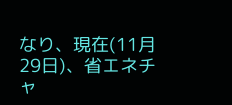なり、現在(11月29日)、省エネチャ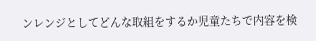ンレンジとしてどんな取組をするか児童たちで内容を検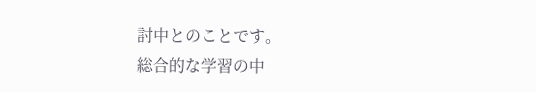討中とのことです。
総合的な学習の中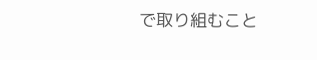で取り組むこと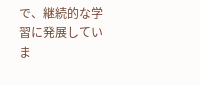で、継続的な学習に発展していま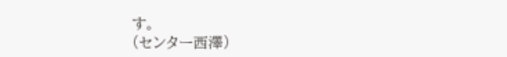す。
(センター西澤)